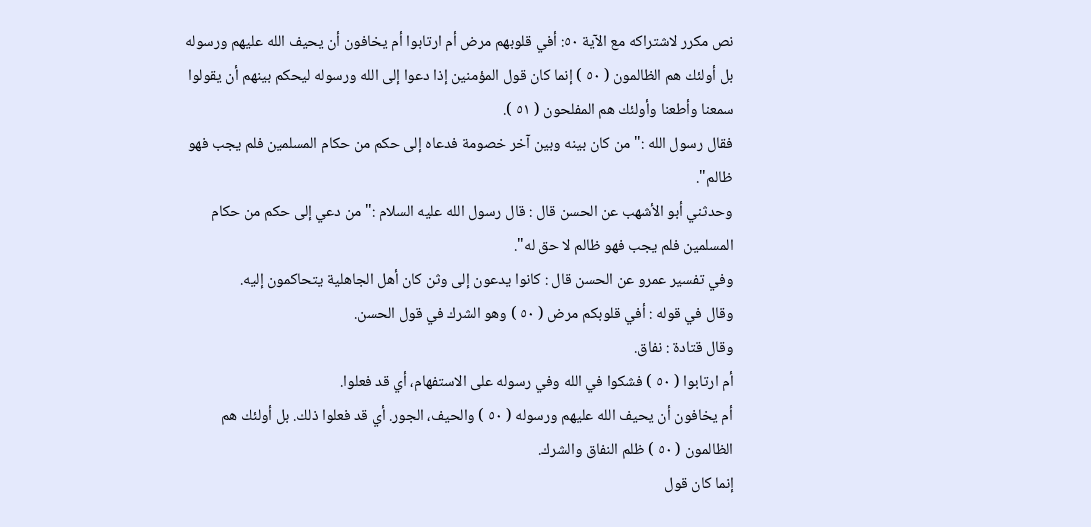نص مكرر لاشتراكه مع الآية ٥٠: أفي قلوبهم مرض أم ارتابوا أم يخافون أن يحيف الله عليهم ورسوله بل أولئك هم الظالمون ( ٥٠ ) إنما كان قول المؤمنين إذا دعوا إلى الله ورسوله ليحكم بينهم أن يقولوا سمعنا وأطعنا وأولئك هم المفلحون ( ٥١ ).
فقال رسول الله :" من كان بينه وبين آخر خصومة فدعاه إلى حكم من حكام المسلمين فلم يجب فهو ظالم".
وحدثني أبو الأشهب عن الحسن قال : قال رسول الله عليه السلام :" من دعي إلى حكم من حكام المسلمين فلم يجب فهو ظالم لا حق له".
وفي تفسير عمرو عن الحسن قال : كانوا يدعون إلى وثن كان أهل الجاهلية يتحاكمون إليه.
وقال في قوله : أفي قلوبكم مرض ( ٥٠ ) وهو الشرك في قول الحسن.
وقال قتادة : نفاق.
أم ارتابوا ( ٥٠ ) فشكوا في الله وفي رسوله على الاستفهام، أي قد فعلوا.
أم يخافون أن يحيف الله عليهم ورسوله ( ٥٠ ) والحيف، الجور. أي قد فعلوا ذلك. بل أولئك هم الظالمون ( ٥٠ ) ظلم النفاق والشرك.
إنما كان قول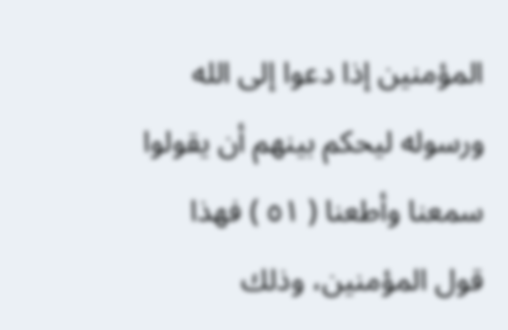المؤمنين إذا دعوا إلى الله ورسوله ليحكم بينهم أن يقولوا سمعنا وأطعنا ( ٥١ ) فهذا قول المؤمنين، وذلك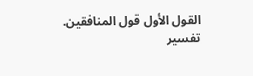القول الأول قول المنافقين.
تفسير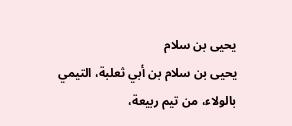يحيى بن سلام
يحيى بن سلام بن أبي ثعلبة، التيمي بالولاء، من تيم ربيعة،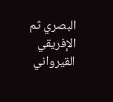البصري ثم الإفريقي القيرواني